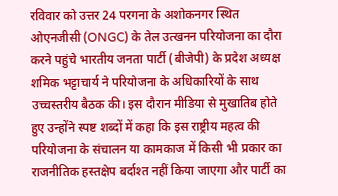रविवार को उत्तर 24 परगना के अशोकनगर स्थित ओएनजीसी (ONGC) के तेल उत्खनन परियोजना का दौरा करने पहुंचे भारतीय जनता पार्टी (बीजेपी) के प्रदेश अध्यक्ष शमिक भट्टाचार्य ने परियोजना के अधिकारियों के साथ उच्चस्तरीय बैठक की। इस दौरान मीडिया से मुखातिब होते हुए उन्होंने स्पष्ट शब्दों में कहा कि इस राष्ट्रीय महत्व की परियोजना के संचालन या कामकाज में किसी भी प्रकार का राजनीतिक हस्तक्षेप बर्दाश्त नहीं किया जाएगा और पार्टी का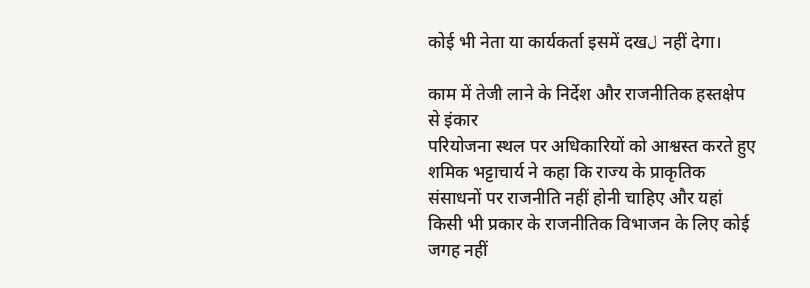कोई भी नेता या कार्यकर्ता इसमें दखل नहीं देगा।

काम में तेजी लाने के निर्देश और राजनीतिक हस्तक्षेप से इंकार
परियोजना स्थल पर अधिकारियों को आश्वस्त करते हुए शमिक भट्टाचार्य ने कहा कि राज्य के प्राकृतिक संसाधनों पर राजनीति नहीं होनी चाहिए और यहां किसी भी प्रकार के राजनीतिक विभाजन के लिए कोई जगह नहीं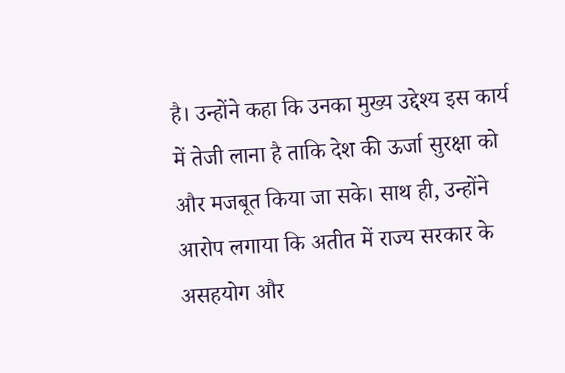है। उन्होंने कहा कि उनका मुख्य उद्देश्य इस कार्य में तेजी लाना है ताकि देश की ऊर्जा सुरक्षा को और मजबूत किया जा सके। साथ ही, उन्होंने आरोप लगाया कि अतीत में राज्य सरकार के असहयोग और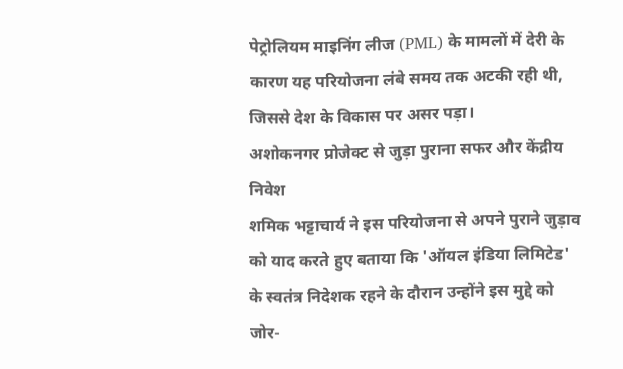पेट्रोलियम माइनिंग लीज (PML) के मामलों में देरी के कारण यह परियोजना लंबे समय तक अटकी रही थी, जिससे देश के विकास पर असर पड़ा।
अशोकनगर प्रोजेक्ट से जुड़ा पुराना सफर और केंद्रीय निवेश
शमिक भट्टाचार्य ने इस परियोजना से अपने पुराने जुड़ाव को याद करते हुए बताया कि 'ऑयल इंडिया लिमिटेड' के स्वतंत्र निदेशक रहने के दौरान उन्होंने इस मुद्दे को जोर-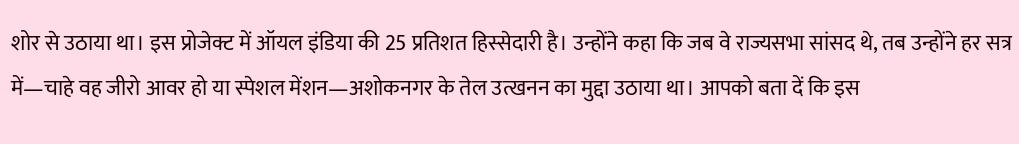शोर से उठाया था। इस प्रोजेक्ट में ऑयल इंडिया की 25 प्रतिशत हिस्सेदारी है। उन्होंने कहा कि जब वे राज्यसभा सांसद थे, तब उन्होंने हर सत्र में—चाहे वह जीरो आवर हो या स्पेशल मेंशन—अशोकनगर के तेल उत्खनन का मुद्दा उठाया था। आपको बता दें कि इस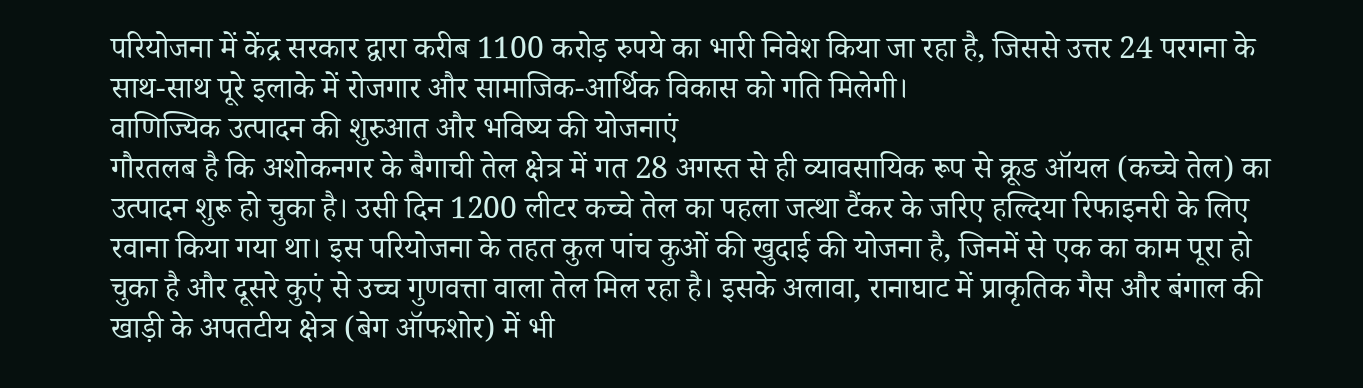परियोजना में केंद्र सरकार द्वारा करीब 1100 करोड़ रुपये का भारी निवेश किया जा रहा है, जिससे उत्तर 24 परगना के साथ-साथ पूरे इलाके में रोजगार और सामाजिक-आर्थिक विकास को गति मिलेगी।
वाणिज्यिक उत्पादन की शुरुआत और भविष्य की योजनाएं
गौरतलब है कि अशोकनगर के बैगाची तेल क्षेत्र में गत 28 अगस्त से ही व्यावसायिक रूप से क्रूड ऑयल (कच्चे तेल) का उत्पादन शुरू हो चुका है। उसी दिन 1200 लीटर कच्चे तेल का पहला जत्था टैंकर के जरिए हल्दिया रिफाइनरी के लिए रवाना किया गया था। इस परियोजना के तहत कुल पांच कुओं की खुदाई की योजना है, जिनमें से एक का काम पूरा हो चुका है और दूसरे कुएं से उच्च गुणवत्ता वाला तेल मिल रहा है। इसके अलावा, रानाघाट में प्राकृतिक गैस और बंगाल की खाड़ी के अपतटीय क्षेत्र (बेग ऑफशोर) में भी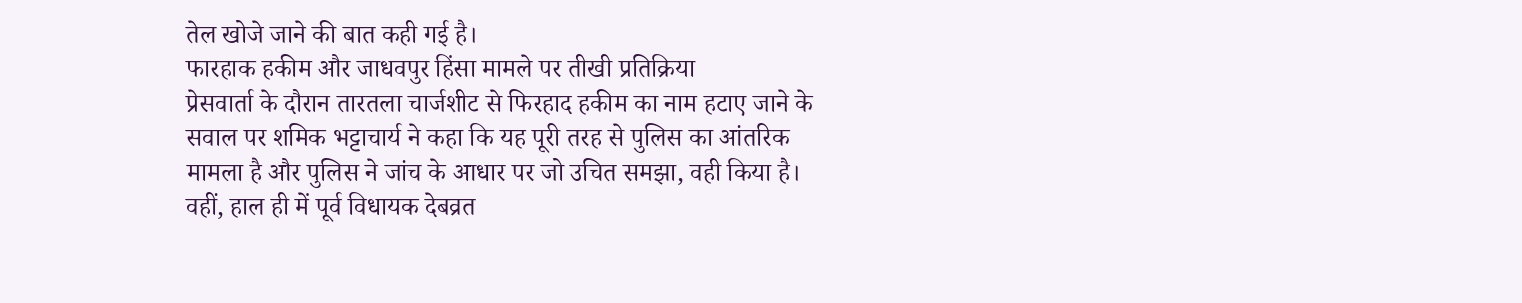तेल खोजे जाने की बात कही गई है।
फारहाक हकीम और जाधवपुर हिंसा मामले पर तीखी प्रतिक्रिया
प्रेसवार्ता के दौरान तारतला चार्जशीट से फिरहाद हकीम का नाम हटाए जाने के सवाल पर शमिक भट्टाचार्य ने कहा कि यह पूरी तरह से पुलिस का आंतरिक मामला है और पुलिस ने जांच के आधार पर जो उचित समझा, वही किया है। वहीं, हाल ही में पूर्व विधायक देबव्रत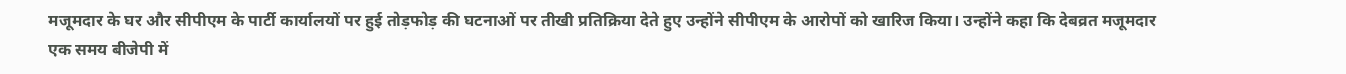मजूमदार के घर और सीपीएम के पार्टी कार्यालयों पर हुई तोड़फोड़ की घटनाओं पर तीखी प्रतिक्रिया देते हुए उन्होंने सीपीएम के आरोपों को खारिज किया। उन्होंने कहा कि देबव्रत मजूमदार एक समय बीजेपी में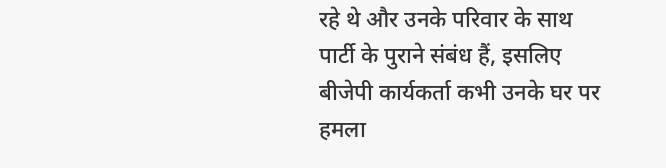रहे थे और उनके परिवार के साथ पार्टी के पुराने संबंध हैं, इसलिए बीजेपी कार्यकर्ता कभी उनके घर पर हमला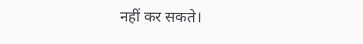नहीं कर सकते।